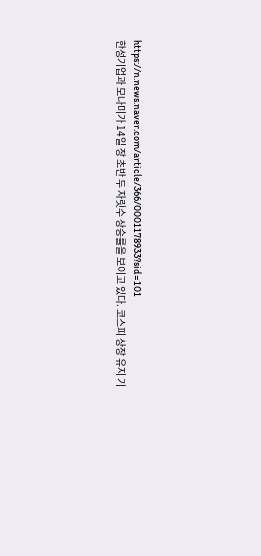https://n.news.naver.com/article/366/0001178933?sid=101
한성기업과 모나미가 14일 장 초반 두 자릿수 상승률을 보이고 있다. 코스피 상장 유지 기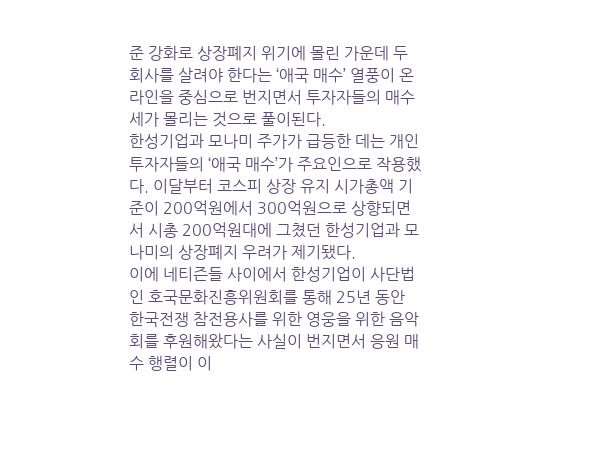준 강화로 상장폐지 위기에 몰린 가운데 두 회사를 살려야 한다는 ‘애국 매수’ 열풍이 온라인을 중심으로 번지면서 투자자들의 매수세가 몰리는 것으로 풀이된다.
한성기업과 모나미 주가가 급등한 데는 개인 투자자들의 ‘애국 매수’가 주요인으로 작용했다. 이달부터 코스피 상장 유지 시가총액 기준이 200억원에서 300억원으로 상향되면서 시총 200억원대에 그쳤던 한성기업과 모나미의 상장폐지 우려가 제기됐다.
이에 네티즌들 사이에서 한성기업이 사단법인 호국문화진흥위원회를 통해 25년 동안 한국전쟁 참전용사를 위한 영웅을 위한 음악회를 후원해왔다는 사실이 번지면서 응원 매수 행렬이 이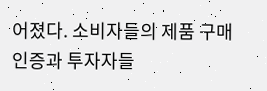어졌다. 소비자들의 제품 구매 인증과 투자자들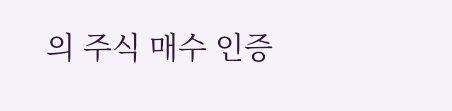의 주식 매수 인증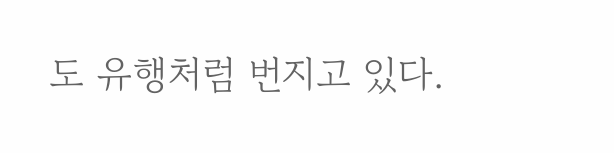도 유행처럼 번지고 있다.